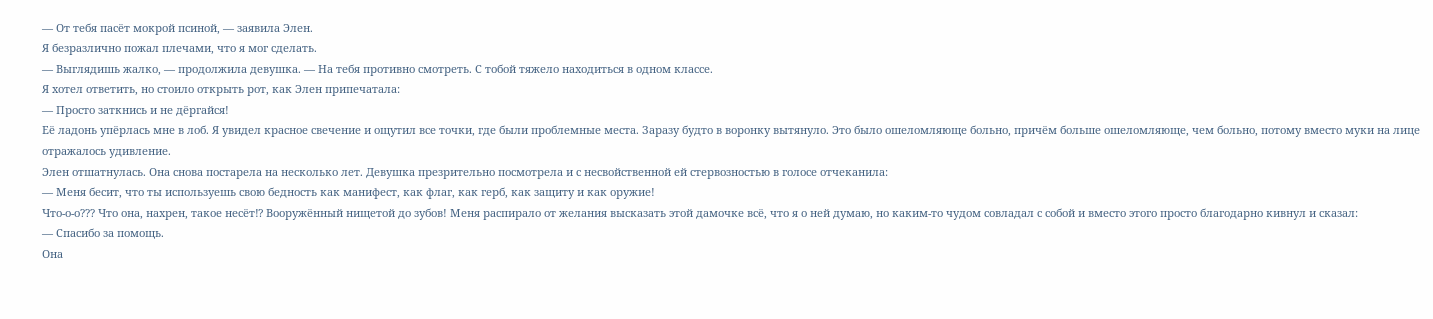— От тебя пасёт мокрой псиной, — заявила Элен.
Я безразлично пожал плечами, что я мог сделать.
— Выглядишь жалко, — продолжила девушка. — На тебя противно смотреть. С тобой тяжело находиться в одном классе.
Я хотел ответить, но стоило открыть рот, как Элен припечатала:
— Просто заткнись и не дёргайся!
Её ладонь упёрлась мне в лоб. Я увидел красное свечение и ощутил все точки, где были проблемные места. Заразу будто в воронку вытянуло. Это было ошеломляюще больно, причём больше ошеломляюще, чем больно, потому вместо муки на лице отражалось удивление.
Элен отшатнулась. Она снова постарела на несколько лет. Девушка презрительно посмотрела и с несвойственной ей стервозностью в голосе отчеканила:
— Меня бесит, что ты используешь свою бедность как манифест, как флаг, как герб, как защиту и как оружие!
Что-о-о??? Что она, нахрен, такое несёт⁉ Вооружённый нищетой до зубов! Меня распирало от желания высказать этой дамочке всё, что я о ней думаю, но каким-то чудом совладал с собой и вместо этого просто благодарно кивнул и сказал:
— Спасибо за помощь.
Она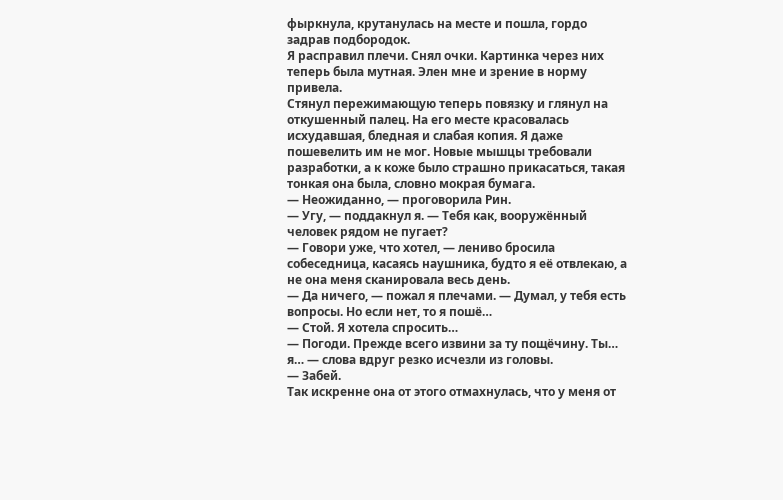фыркнула, крутанулась на месте и пошла, гордо задрав подбородок.
Я расправил плечи. Снял очки. Картинка через них теперь была мутная. Элен мне и зрение в норму привела.
Стянул пережимающую теперь повязку и глянул на откушенный палец. На его месте красовалась исхудавшая, бледная и слабая копия. Я даже пошевелить им не мог. Новые мышцы требовали разработки, а к коже было страшно прикасаться, такая тонкая она была, словно мокрая бумага.
— Неожиданно, — проговорила Рин.
— Угу, — поддакнул я. — Тебя как, вооружённый человек рядом не пугает?
— Говори уже, что хотел, — лениво бросила собеседница, касаясь наушника, будто я её отвлекаю, а не она меня сканировала весь день.
— Да ничего, — пожал я плечами. — Думал, у тебя есть вопросы. Но если нет, то я пошё…
— Стой. Я хотела спросить…
— Погоди. Прежде всего извини за ту пощёчину. Ты… я… — слова вдруг резко исчезли из головы.
— Забей.
Так искренне она от этого отмахнулась, что у меня от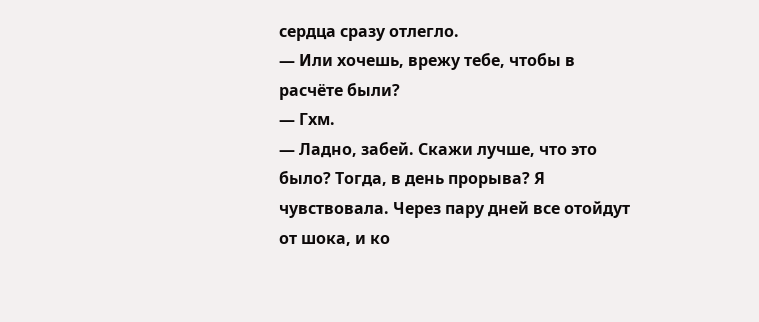сердца сразу отлегло.
— Или хочешь, врежу тебе, чтобы в расчёте были?
— Гхм.
— Ладно, забей. Скажи лучше, что это было? Тогда, в день прорыва? Я чувствовала. Через пару дней все отойдут от шока, и ко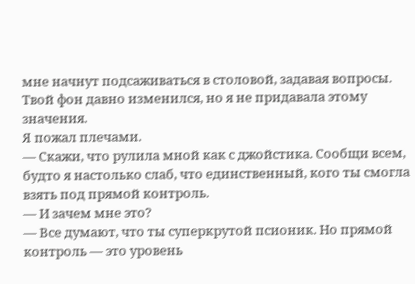мне начнут подсаживаться в столовой, задавая вопросы. Твой фон давно изменился, но я не придавала этому значения.
Я пожал плечами.
— Скажи, что рулила мной как с джойстика. Сообщи всем, будто я настолько слаб, что единственный, кого ты смогла взять под прямой контроль.
— И зачем мне это?
— Все думают, что ты суперкрутой псионик. Но прямой контроль — это уровень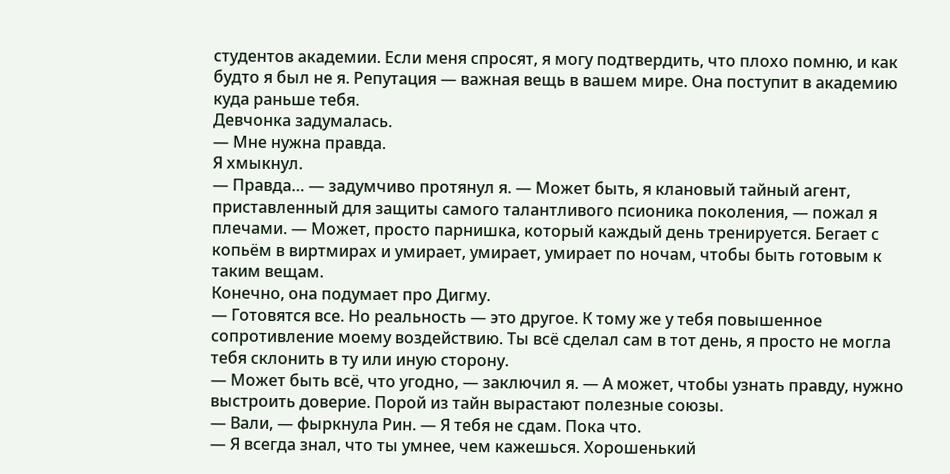студентов академии. Если меня спросят, я могу подтвердить, что плохо помню, и как будто я был не я. Репутация — важная вещь в вашем мире. Она поступит в академию куда раньше тебя.
Девчонка задумалась.
— Мне нужна правда.
Я хмыкнул.
— Правда… — задумчиво протянул я. — Может быть, я клановый тайный агент, приставленный для защиты самого талантливого псионика поколения, — пожал я плечами. — Может, просто парнишка, который каждый день тренируется. Бегает с копьём в виртмирах и умирает, умирает, умирает по ночам, чтобы быть готовым к таким вещам.
Конечно, она подумает про Дигму.
— Готовятся все. Но реальность — это другое. К тому же у тебя повышенное сопротивление моему воздействию. Ты всё сделал сам в тот день, я просто не могла тебя склонить в ту или иную сторону.
— Может быть всё, что угодно, — заключил я. — А может, чтобы узнать правду, нужно выстроить доверие. Порой из тайн вырастают полезные союзы.
— Вали, — фыркнула Рин. — Я тебя не сдам. Пока что.
— Я всегда знал, что ты умнее, чем кажешься. Хорошенький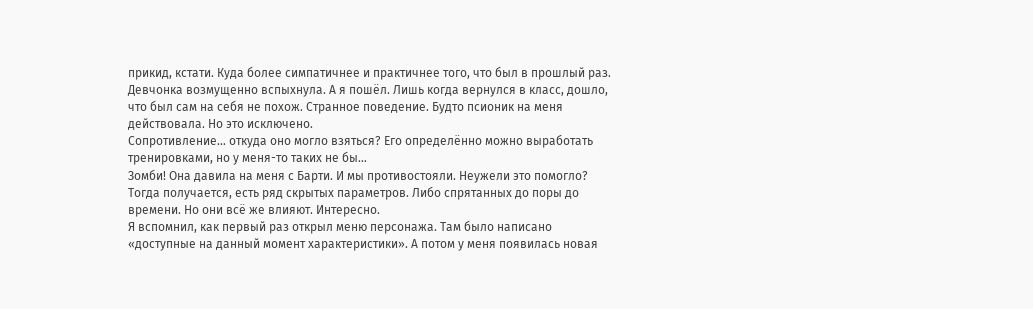прикид, кстати. Куда более симпатичнее и практичнее того, что был в прошлый раз.
Девчонка возмущенно вспыхнула. А я пошёл. Лишь когда вернулся в класс, дошло, что был сам на себя не похож. Странное поведение. Будто псионик на меня действовала. Но это исключено.
Сопротивление… откуда оно могло взяться? Его определённо можно выработать тренировками, но у меня-то таких не бы…
Зомби! Она давила на меня с Барти. И мы противостояли. Неужели это помогло?
Тогда получается, есть ряд скрытых параметров. Либо спрятанных до поры до времени. Но они всё же влияют. Интересно.
Я вспомнил, как первый раз открыл меню персонажа. Там было написано «доступные на данный момент характеристики». А потом у меня появилась новая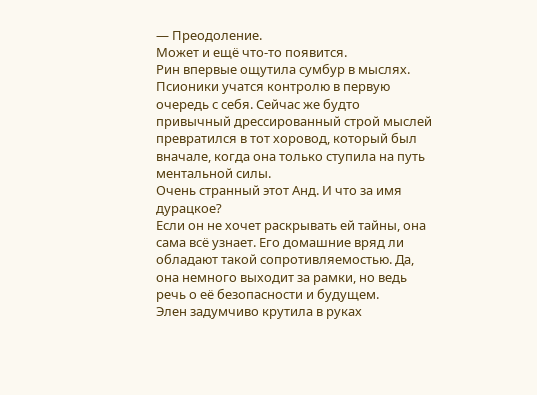— Преодоление.
Может и ещё что-то появится.
Рин впервые ощутила сумбур в мыслях. Псионики учатся контролю в первую очередь с себя. Сейчас же будто привычный дрессированный строй мыслей превратился в тот хоровод, который был вначале, когда она только ступила на путь ментальной силы.
Очень странный этот Анд. И что за имя дурацкое?
Если он не хочет раскрывать ей тайны, она сама всё узнает. Его домашние вряд ли обладают такой сопротивляемостью. Да, она немного выходит за рамки, но ведь речь о её безопасности и будущем.
Элен задумчиво крутила в руках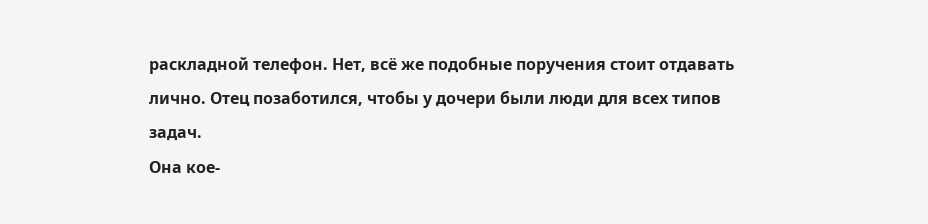раскладной телефон. Нет, всё же подобные поручения стоит отдавать лично. Отец позаботился, чтобы у дочери были люди для всех типов задач.
Она кое-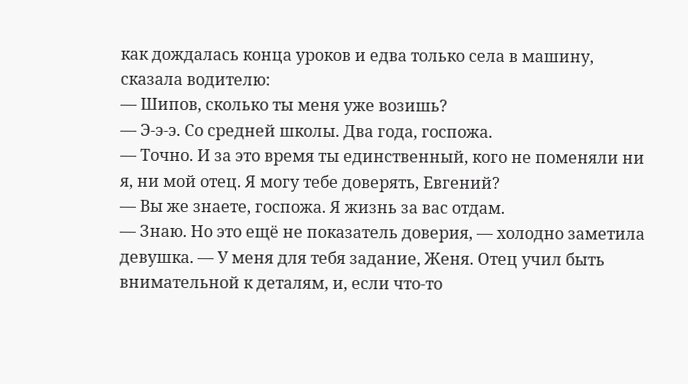как дождалась конца уроков и едва только села в машину, сказала водителю:
— Шипов, сколько ты меня уже возишь?
— Э-э-э. Со средней школы. Два года, госпожа.
— Точно. И за это время ты единственный, кого не поменяли ни я, ни мой отец. Я могу тебе доверять, Евгений?
— Вы же знаете, госпожа. Я жизнь за вас отдам.
— Знаю. Но это ещё не показатель доверия, — холодно заметила девушка. — У меня для тебя задание, Женя. Отец учил быть внимательной к деталям, и, если что-то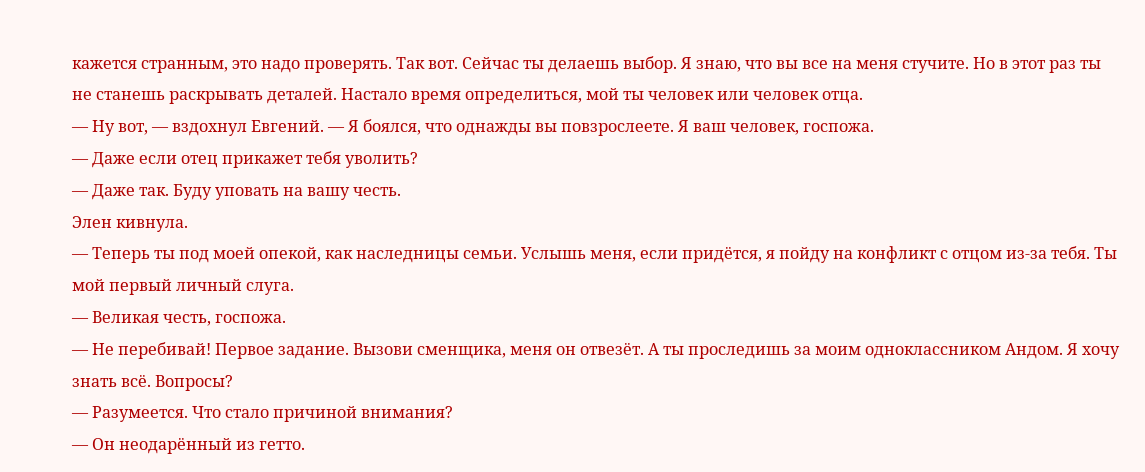кажется странным, это надо проверять. Так вот. Сейчас ты делаешь выбор. Я знаю, что вы все на меня стучите. Но в этот раз ты не станешь раскрывать деталей. Настало время определиться, мой ты человек или человек отца.
— Ну вот, — вздохнул Евгений. — Я боялся, что однажды вы повзрослеете. Я ваш человек, госпожа.
— Даже если отец прикажет тебя уволить?
— Даже так. Буду уповать на вашу честь.
Элен кивнула.
— Теперь ты под моей опекой, как наследницы семьи. Услышь меня, если придётся, я пойду на конфликт с отцом из-за тебя. Ты мой первый личный слуга.
— Великая честь, госпожа.
— Не перебивай! Первое задание. Вызови сменщика, меня он отвезёт. А ты проследишь за моим одноклассником Андом. Я хочу знать всё. Вопросы?
— Разумеется. Что стало причиной внимания?
— Он неодарённый из гетто.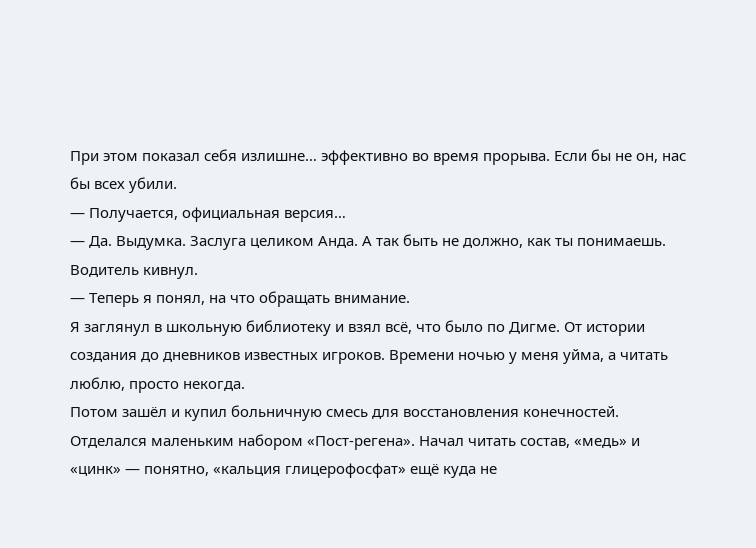При этом показал себя излишне… эффективно во время прорыва. Если бы не он, нас бы всех убили.
— Получается, официальная версия…
— Да. Выдумка. Заслуга целиком Анда. А так быть не должно, как ты понимаешь.
Водитель кивнул.
— Теперь я понял, на что обращать внимание.
Я заглянул в школьную библиотеку и взял всё, что было по Дигме. От истории создания до дневников известных игроков. Времени ночью у меня уйма, а читать люблю, просто некогда.
Потом зашёл и купил больничную смесь для восстановления конечностей. Отделался маленьким набором «Пост-регена». Начал читать состав, «медь» и «цинк» — понятно, «кальция глицерофосфат» ещё куда не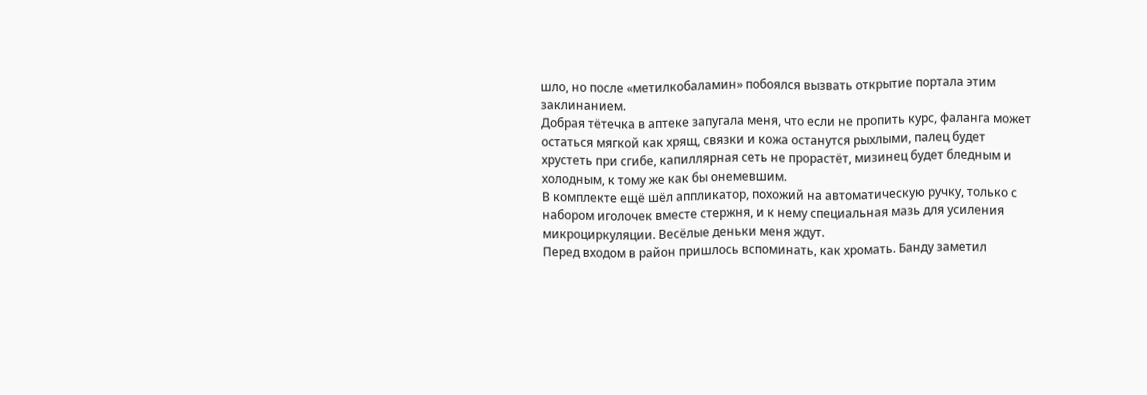шло, но после «метилкобаламин» побоялся вызвать открытие портала этим заклинанием.
Добрая тётечка в аптеке запугала меня, что если не пропить курс, фаланга может остаться мягкой как хрящ, связки и кожа останутся рыхлыми, палец будет хрустеть при сгибе, капиллярная сеть не прорастёт, мизинец будет бледным и холодным, к тому же как бы онемевшим.
В комплекте ещё шёл аппликатор, похожий на автоматическую ручку, только с набором иголочек вместе стержня, и к нему специальная мазь для усиления микроциркуляции. Весёлые деньки меня ждут.
Перед входом в район пришлось вспоминать, как хромать. Банду заметил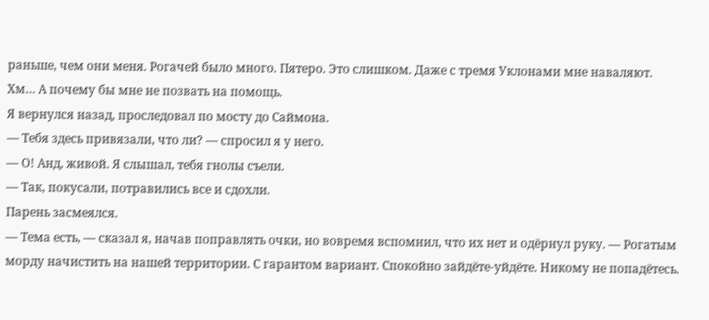раньше, чем они меня. Рогачей было много. Пятеро. Это слишком. Даже с тремя Уклонами мне наваляют.
Хм… А почему бы мне не позвать на помощь.
Я вернулся назад, проследовал по мосту до Саймона.
— Тебя здесь привязали, что ли? — спросил я у него.
— О! Анд, живой. Я слышал, тебя гнолы съели.
— Так, покусали, потравились все и сдохли.
Парень засмеялся.
— Тема есть, — сказал я, начав поправлять очки, но вовремя вспомнил, что их нет и одёрнул руку. — Рогатым морду начистить на нашей территории. С гарантом вариант. Спокойно зайдёте-уйдёте. Никому не попадётесь.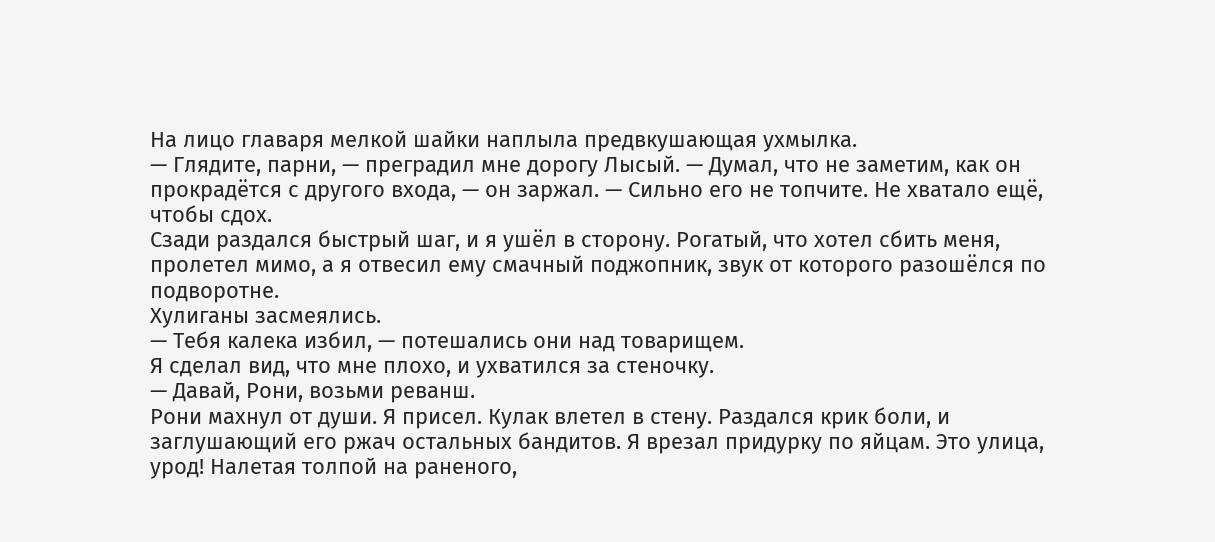На лицо главаря мелкой шайки наплыла предвкушающая ухмылка.
— Глядите, парни, — преградил мне дорогу Лысый. — Думал, что не заметим, как он прокрадётся с другого входа, — он заржал. — Сильно его не топчите. Не хватало ещё, чтобы сдох.
Сзади раздался быстрый шаг, и я ушёл в сторону. Рогатый, что хотел сбить меня, пролетел мимо, а я отвесил ему смачный поджопник, звук от которого разошёлся по подворотне.
Хулиганы засмеялись.
— Тебя калека избил, — потешались они над товарищем.
Я сделал вид, что мне плохо, и ухватился за стеночку.
— Давай, Рони, возьми реванш.
Рони махнул от души. Я присел. Кулак влетел в стену. Раздался крик боли, и заглушающий его ржач остальных бандитов. Я врезал придурку по яйцам. Это улица, урод! Налетая толпой на раненого,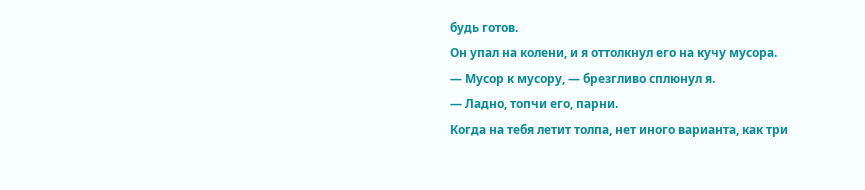будь готов.
Он упал на колени, и я оттолкнул его на кучу мусора.
— Мусор к мусору, — брезгливо сплюнул я.
— Ладно, топчи его, парни.
Когда на тебя летит толпа, нет иного варианта, как три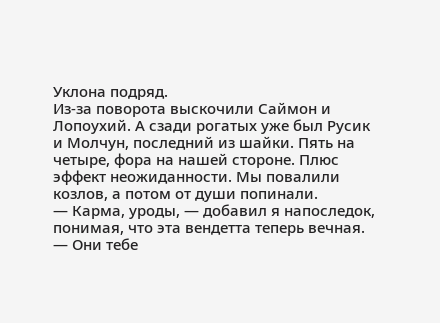Уклона подряд.
Из-за поворота выскочили Саймон и Лопоухий. А сзади рогатых уже был Русик и Молчун, последний из шайки. Пять на четыре, фора на нашей стороне. Плюс эффект неожиданности. Мы повалили козлов, а потом от души попинали.
— Карма, уроды, — добавил я напоследок, понимая, что эта вендетта теперь вечная.
— Они тебе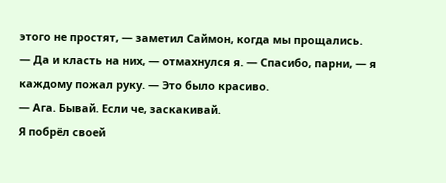этого не простят, — заметил Саймон, когда мы прощались.
— Да и класть на них, — отмахнулся я. — Спасибо, парни, — я каждому пожал руку. — Это было красиво.
— Ага. Бывай. Если че, заскакивай.
Я побрёл своей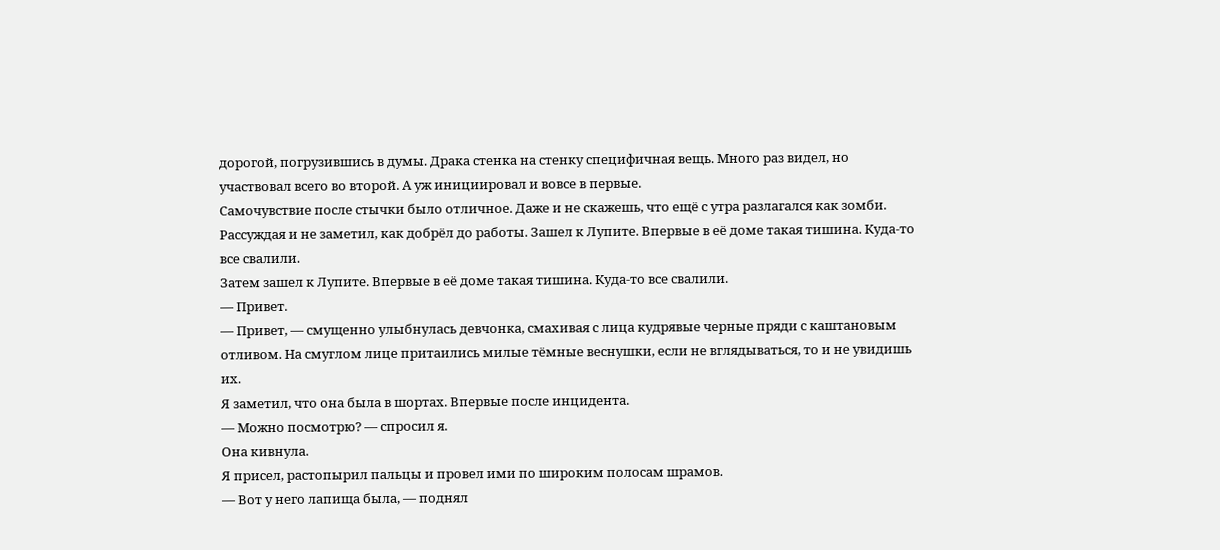дорогой, погрузившись в думы. Драка стенка на стенку специфичная вещь. Много раз видел, но участвовал всего во второй. А уж инициировал и вовсе в первые.
Самочувствие после стычки было отличное. Даже и не скажешь, что ещё с утра разлагался как зомби.
Рассуждая и не заметил, как добрёл до работы. Зашел к Лупите. Впервые в её доме такая тишина. Куда-то все свалили.
Затем зашел к Лупите. Впервые в её доме такая тишина. Куда-то все свалили.
— Привет.
— Привет, — смущенно улыбнулась девчонка, смахивая с лица кудрявые черные пряди с каштановым отливом. На смуглом лице притаились милые тёмные веснушки, если не вглядываться, то и не увидишь их.
Я заметил, что она была в шортах. Впервые после инцидента.
— Можно посмотрю? — спросил я.
Она кивнула.
Я присел, растопырил пальцы и провел ими по широким полосам шрамов.
— Вот у него лапища была, — поднял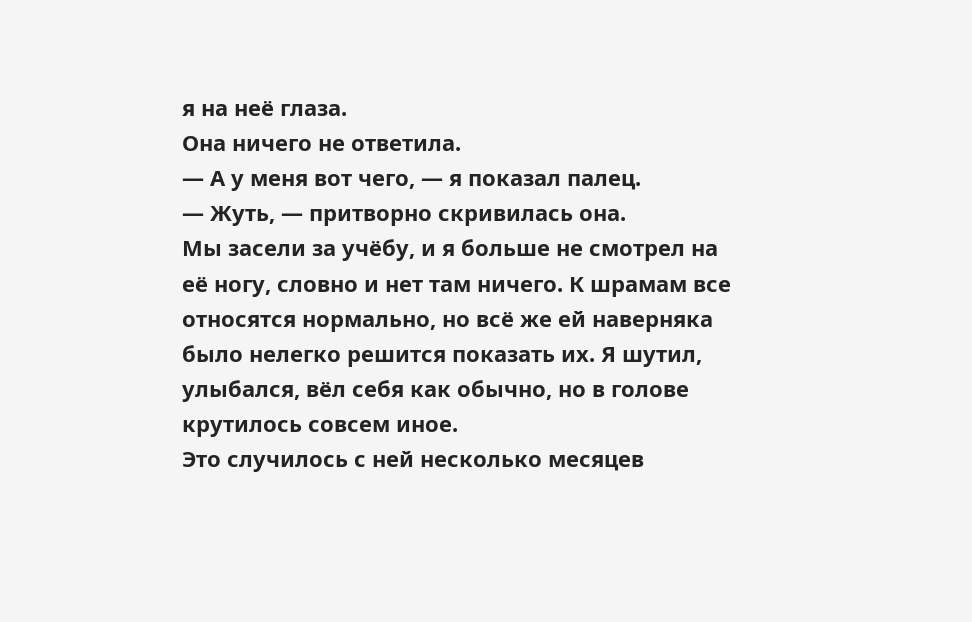я на неё глаза.
Она ничего не ответила.
— А у меня вот чего, — я показал палец.
— Жуть, — притворно скривилась она.
Мы засели за учёбу, и я больше не смотрел на её ногу, словно и нет там ничего. К шрамам все относятся нормально, но всё же ей наверняка было нелегко решится показать их. Я шутил, улыбался, вёл себя как обычно, но в голове крутилось совсем иное.
Это случилось с ней несколько месяцев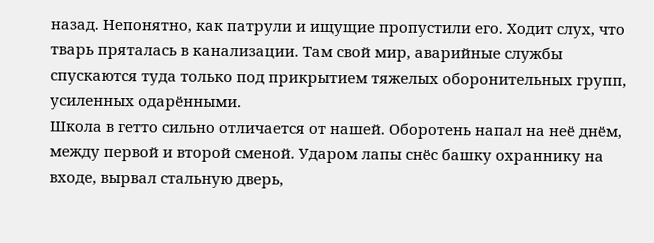назад. Непонятно, как патрули и ищущие пропустили его. Ходит слух, что тварь пряталась в канализации. Там свой мир, аварийные службы спускаются туда только под прикрытием тяжелых оборонительных групп, усиленных одарёнными.
Школа в гетто сильно отличается от нашей. Оборотень напал на неё днём, между первой и второй сменой. Ударом лапы снёс башку охраннику на входе, вырвал стальную дверь,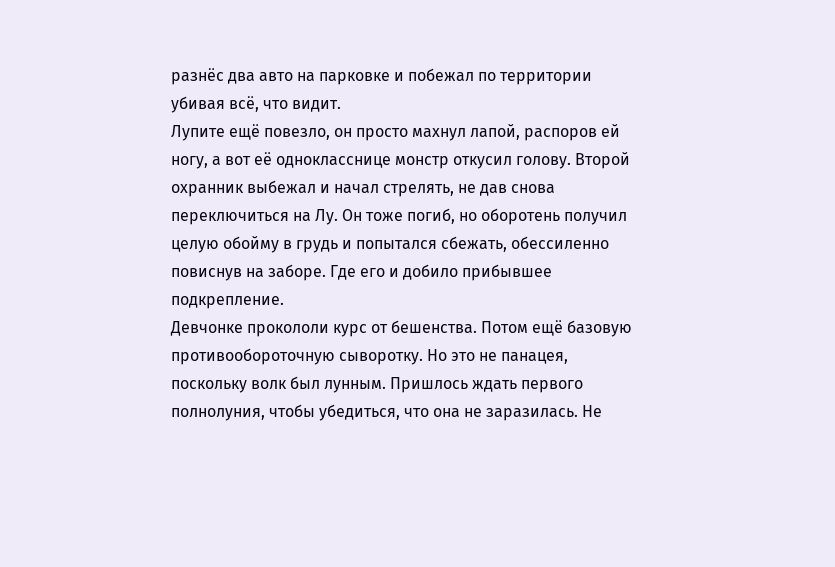разнёс два авто на парковке и побежал по территории убивая всё, что видит.
Лупите ещё повезло, он просто махнул лапой, распоров ей ногу, а вот её однокласснице монстр откусил голову. Второй охранник выбежал и начал стрелять, не дав снова переключиться на Лу. Он тоже погиб, но оборотень получил целую обойму в грудь и попытался сбежать, обессиленно повиснув на заборе. Где его и добило прибывшее подкрепление.
Девчонке прокололи курс от бешенства. Потом ещё базовую противообороточную сыворотку. Но это не панацея, поскольку волк был лунным. Пришлось ждать первого полнолуния, чтобы убедиться, что она не заразилась. Не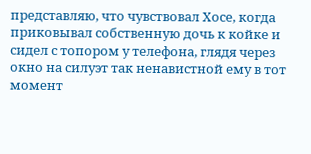представляю, что чувствовал Хосе, когда приковывал собственную дочь к койке и сидел с топором у телефона, глядя через окно на силуэт так ненавистной ему в тот момент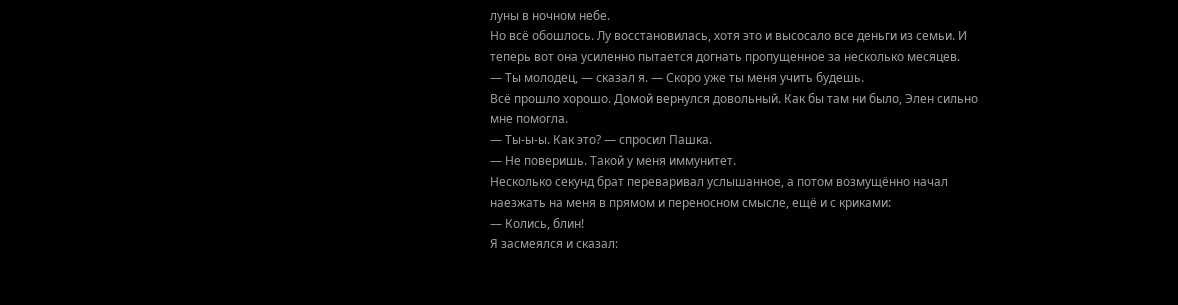луны в ночном небе.
Но всё обошлось. Лу восстановилась, хотя это и высосало все деньги из семьи. И теперь вот она усиленно пытается догнать пропущенное за несколько месяцев.
— Ты молодец, — сказал я. — Скоро уже ты меня учить будешь.
Всё прошло хорошо. Домой вернулся довольный. Как бы там ни было, Элен сильно мне помогла.
— Ты-ы-ы. Как это? — спросил Пашка.
— Не поверишь. Такой у меня иммунитет.
Несколько секунд брат переваривал услышанное, а потом возмущённо начал наезжать на меня в прямом и переносном смысле, ещё и с криками:
— Колись, блин!
Я засмеялся и сказал: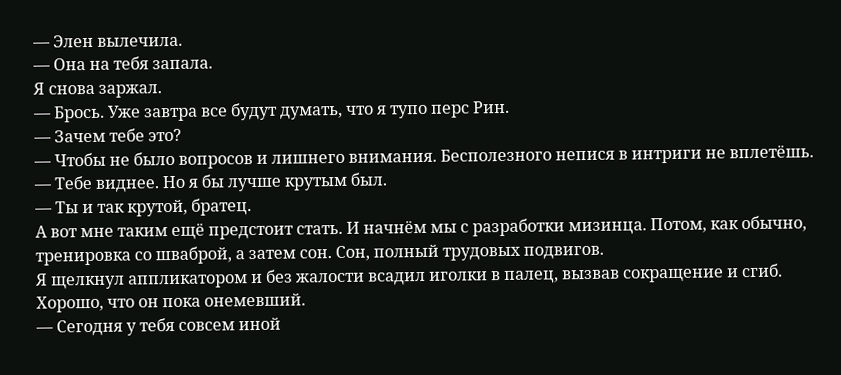— Элен вылечила.
— Она на тебя запала.
Я снова заржал.
— Брось. Уже завтра все будут думать, что я тупо перс Рин.
— Зачем тебе это?
— Чтобы не было вопросов и лишнего внимания. Бесполезного непися в интриги не вплетёшь.
— Тебе виднее. Но я бы лучше крутым был.
— Ты и так крутой, братец.
А вот мне таким ещё предстоит стать. И начнём мы с разработки мизинца. Потом, как обычно, тренировка со шваброй, а затем сон. Сон, полный трудовых подвигов.
Я щелкнул аппликатором и без жалости всадил иголки в палец, вызвав сокращение и сгиб. Хорошо, что он пока онемевший.
— Сегодня у тебя совсем иной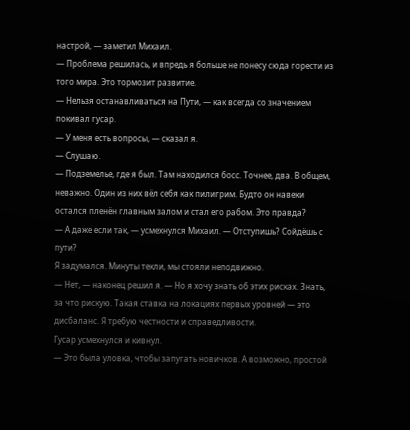настрой, — заметил Михаил.
— Проблема решилась, и впредь я больше не понесу сюда горести из того мира. Это тормозит развитие.
— Нельзя останавливаться на Пути, — как всегда со значением покивал гусар.
— У меня есть вопросы, — сказал я.
— Слушаю.
— Подземелье, где я был. Там находился босс. Точнее, два. В общем, неважно. Один из них вёл себя как пилигрим. Будто он навеки остался пленён главным залом и стал его рабом. Это правда?
— А даже если так, — усмехнулся Михаил. — Отступишь? Сойдёшь с пути?
Я задумался. Минуты текли, мы стояли неподвижно.
— Нет, — наконец решил я. — Но я хочу знать об этих рисках. Знать, за что рискую. Такая ставка на локациях первых уровней — это дисбаланс. Я требую честности и справедливости.
Гусар усмехнулся и кивнул.
— Это была уловка, чтобы запугать новичков. А возможно, простой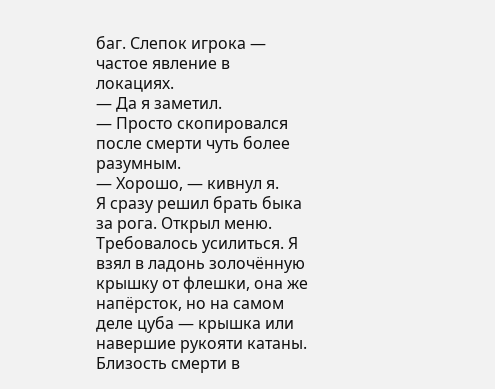баг. Слепок игрока — частое явление в локациях.
— Да я заметил.
— Просто скопировался после смерти чуть более разумным.
— Хорошо, — кивнул я.
Я сразу решил брать быка за рога. Открыл меню. Требовалось усилиться. Я взял в ладонь золочённую крышку от флешки, она же напёрсток, но на самом деле цуба — крышка или навершие рукояти катаны.
Близость смерти в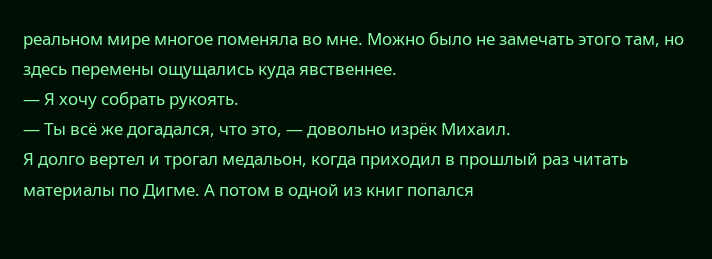реальном мире многое поменяла во мне. Можно было не замечать этого там, но здесь перемены ощущались куда явственнее.
— Я хочу собрать рукоять.
— Ты всё же догадался, что это, — довольно изрёк Михаил.
Я долго вертел и трогал медальон, когда приходил в прошлый раз читать материалы по Дигме. А потом в одной из книг попался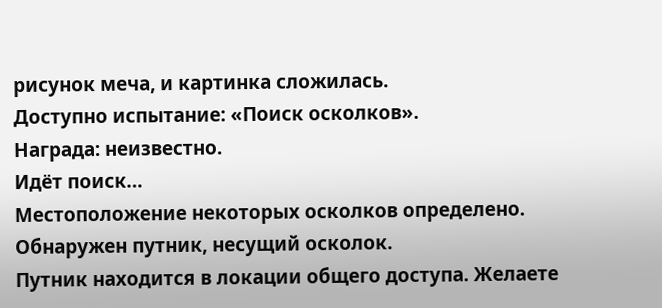рисунок меча, и картинка сложилась.
Доступно испытание: «Поиск осколков».
Награда: неизвестно.
Идёт поиск…
Местоположение некоторых осколков определено.
Обнаружен путник, несущий осколок.
Путник находится в локации общего доступа. Желаете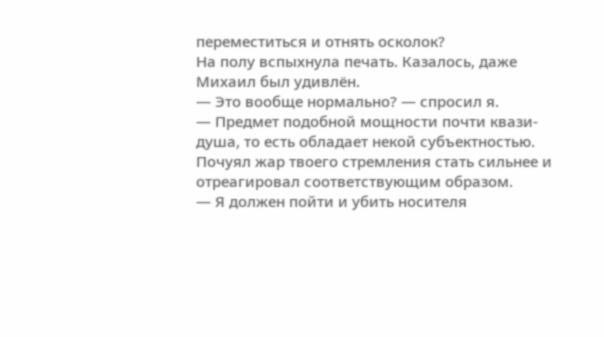переместиться и отнять осколок?
На полу вспыхнула печать. Казалось, даже Михаил был удивлён.
— Это вообще нормально? — спросил я.
— Предмет подобной мощности почти квази-душа, то есть обладает некой субъектностью. Почуял жар твоего стремления стать сильнее и отреагировал соответствующим образом.
— Я должен пойти и убить носителя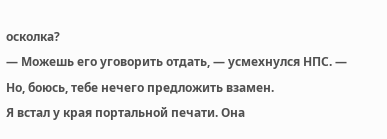осколка?
— Можешь его уговорить отдать, — усмехнулся НПС. — Но, боюсь, тебе нечего предложить взамен.
Я встал у края портальной печати. Она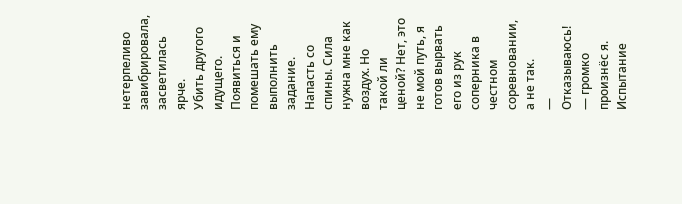нетерпеливо завибрировала, засветилась ярче.
Убить другого идущего. Появиться и помешать ему выполнить задание. Напасть со спины. Сила нужна мне как воздух. Но такой ли ценой? Нет, это не мой путь, я готов вырвать его из рук соперника в честном соревновании, а не так.
— Отказываюсь! — громко произнёс я.
Испытание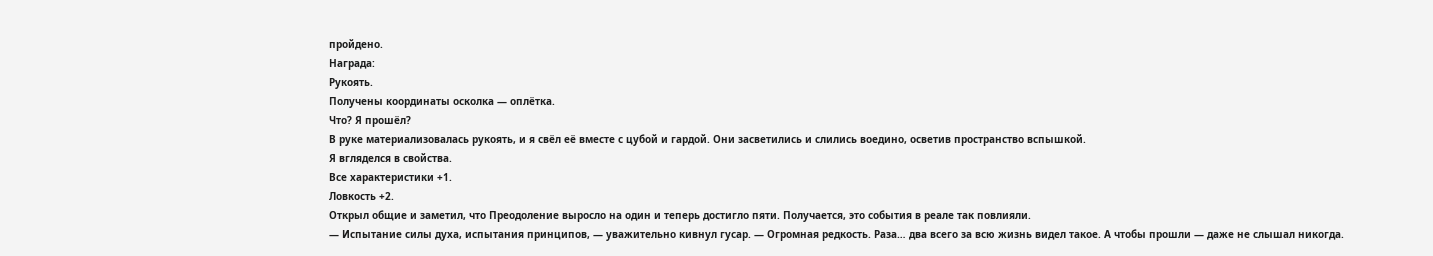пройдено.
Награда:
Рукоять.
Получены координаты осколка — оплётка.
Что? Я прошёл?
В руке материализовалась рукоять, и я свёл её вместе с цубой и гардой. Они засветились и слились воедино, осветив пространство вспышкой.
Я вгляделся в свойства.
Все характеристики +1.
Ловкость +2.
Открыл общие и заметил, что Преодоление выросло на один и теперь достигло пяти. Получается, это события в реале так повлияли.
— Испытание силы духа, испытания принципов, — уважительно кивнул гусар. — Огромная редкость. Раза… два всего за всю жизнь видел такое. А чтобы прошли — даже не слышал никогда.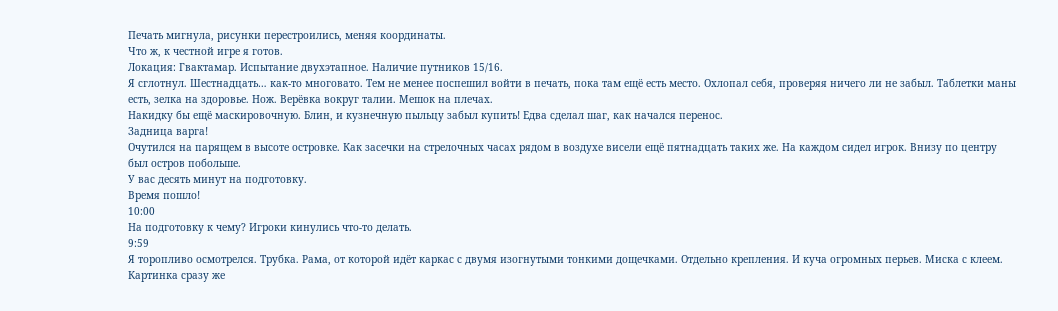Печать мигнула, рисунки перестроились, меняя координаты.
Что ж, к честной игре я готов.
Локация: Гвактамар. Испытание двухэтапное. Наличие путников 15/16.
Я сглотнул. Шестнадцать… как-то многовато. Тем не менее поспешил войти в печать, пока там ещё есть место. Охлопал себя, проверяя ничего ли не забыл. Таблетки маны есть, зелка на здоровье. Нож. Верёвка вокруг талии. Мешок на плечах.
Накидку бы ещё маскировочную. Блин, и кузнечную пыльцу забыл купить! Едва сделал шаг, как начался перенос.
Задница варга!
Очутился на парящем в высоте островке. Как засечки на стрелочных часах рядом в воздухе висели ещё пятнадцать таких же. На каждом сидел игрок. Внизу по центру был остров побольше.
У вас десять минут на подготовку.
Время пошло!
10:00
На подготовку к чему? Игроки кинулись что-то делать.
9:59
Я торопливо осмотрелся. Трубка. Рама, от которой идёт каркас с двумя изогнутыми тонкими дощечками. Отдельно крепления. И куча огромных перьев. Миска с клеем.
Картинка сразу же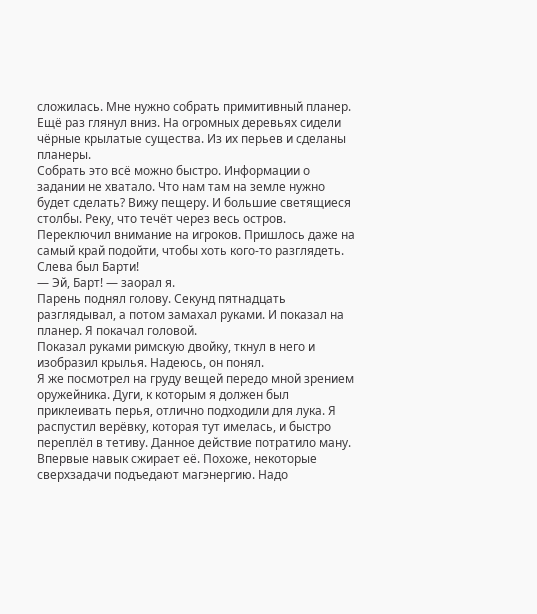сложилась. Мне нужно собрать примитивный планер. Ещё раз глянул вниз. На огромных деревьях сидели чёрные крылатые существа. Из их перьев и сделаны планеры.
Собрать это всё можно быстро. Информации о задании не хватало. Что нам там на земле нужно будет сделать? Вижу пещеру. И большие светящиеся столбы. Реку, что течёт через весь остров.
Переключил внимание на игроков. Пришлось даже на самый край подойти, чтобы хоть кого-то разглядеть.
Слева был Барти!
— Эй, Барт! — заорал я.
Парень поднял голову. Секунд пятнадцать разглядывал, а потом замахал руками. И показал на планер. Я покачал головой.
Показал руками римскую двойку, ткнул в него и изобразил крылья. Надеюсь, он понял.
Я же посмотрел на груду вещей передо мной зрением оружейника. Дуги, к которым я должен был приклеивать перья, отлично подходили для лука. Я распустил верёвку, которая тут имелась, и быстро переплёл в тетиву. Данное действие потратило ману. Впервые навык сжирает её. Похоже, некоторые сверхзадачи подъедают магэнергию. Надо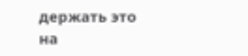держать это на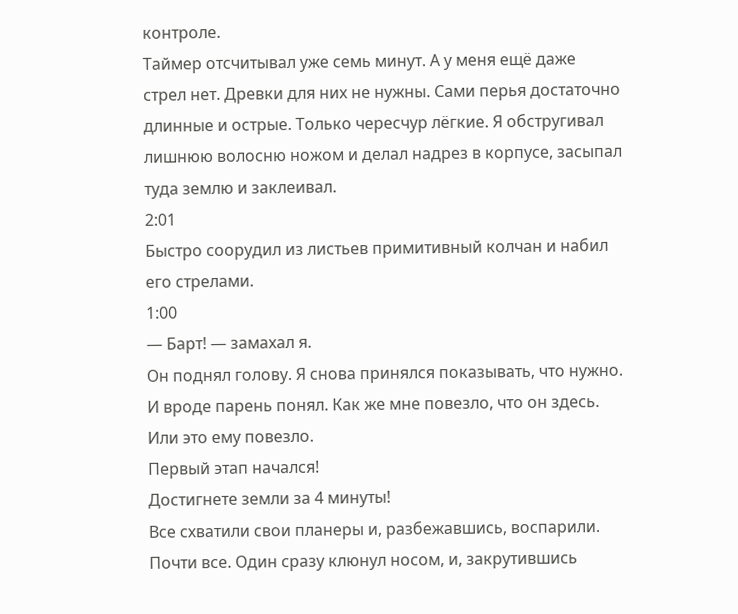контроле.
Таймер отсчитывал уже семь минут. А у меня ещё даже стрел нет. Древки для них не нужны. Сами перья достаточно длинные и острые. Только чересчур лёгкие. Я обстругивал лишнюю волосню ножом и делал надрез в корпусе, засыпал туда землю и заклеивал.
2:01
Быстро соорудил из листьев примитивный колчан и набил его стрелами.
1:00
— Барт! — замахал я.
Он поднял голову. Я снова принялся показывать, что нужно. И вроде парень понял. Как же мне повезло, что он здесь. Или это ему повезло.
Первый этап начался!
Достигнете земли за 4 минуты!
Все схватили свои планеры и, разбежавшись, воспарили. Почти все. Один сразу клюнул носом, и, закрутившись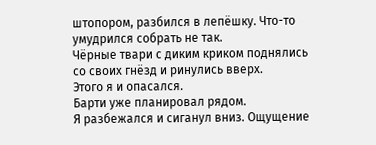штопором, разбился в лепёшку. Что-то умудрился собрать не так.
Чёрные твари с диким криком поднялись со своих гнёзд и ринулись вверх.
Этого я и опасался.
Барти уже планировал рядом.
Я разбежался и сиганул вниз. Ощущение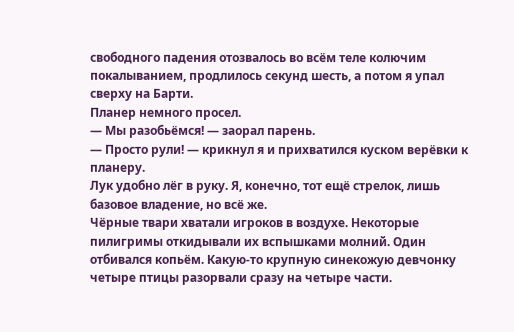свободного падения отозвалось во всём теле колючим покалыванием, продлилось секунд шесть, а потом я упал сверху на Барти.
Планер немного просел.
— Мы разобьёмся! — заорал парень.
— Просто рули! — крикнул я и прихватился куском верёвки к планеру.
Лук удобно лёг в руку. Я, конечно, тот ещё стрелок, лишь базовое владение, но всё же.
Чёрные твари хватали игроков в воздухе. Некоторые пилигримы откидывали их вспышками молний. Один отбивался копьём. Какую-то крупную синекожую девчонку четыре птицы разорвали сразу на четыре части.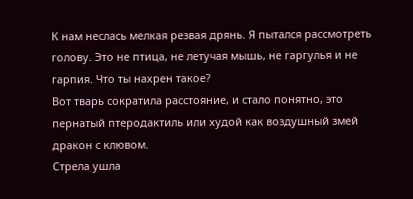К нам неслась мелкая резвая дрянь. Я пытался рассмотреть голову. Это не птица, не летучая мышь, не гаргулья и не гарпия. Что ты нахрен такое?
Вот тварь сократила расстояние, и стало понятно, это пернатый птеродактиль или худой как воздушный змей дракон с клювом.
Стрела ушла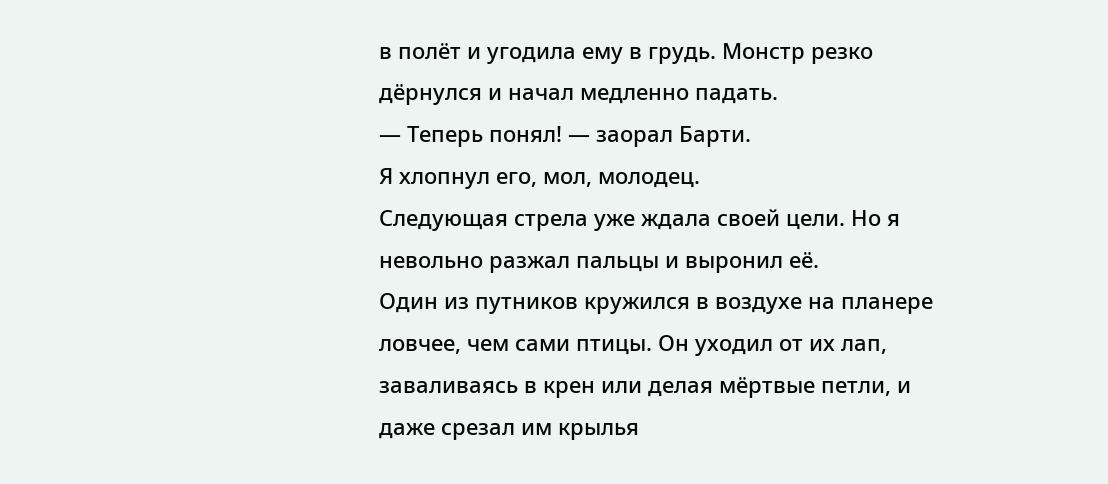в полёт и угодила ему в грудь. Монстр резко дёрнулся и начал медленно падать.
— Теперь понял! — заорал Барти.
Я хлопнул его, мол, молодец.
Следующая стрела уже ждала своей цели. Но я невольно разжал пальцы и выронил её.
Один из путников кружился в воздухе на планере ловчее, чем сами птицы. Он уходил от их лап, заваливаясь в крен или делая мёртвые петли, и даже срезал им крылья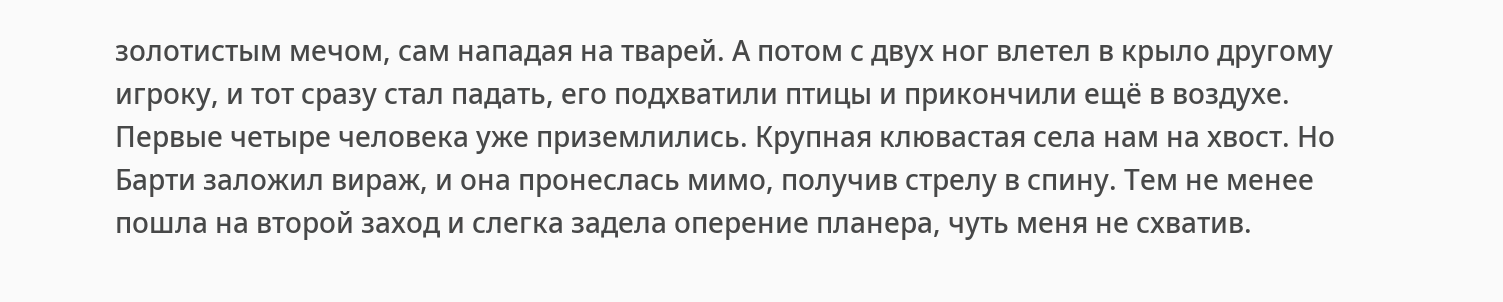золотистым мечом, сам нападая на тварей. А потом с двух ног влетел в крыло другому игроку, и тот сразу стал падать, его подхватили птицы и прикончили ещё в воздухе.
Первые четыре человека уже приземлились. Крупная клювастая села нам на хвост. Но Барти заложил вираж, и она пронеслась мимо, получив стрелу в спину. Тем не менее пошла на второй заход и слегка задела оперение планера, чуть меня не схватив.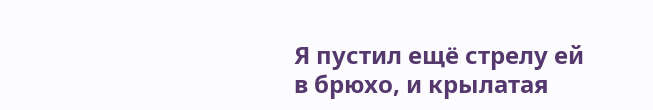Я пустил ещё стрелу ей в брюхо, и крылатая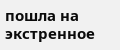пошла на экстренное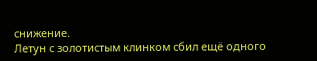снижение.
Летун с золотистым клинком сбил ещё одного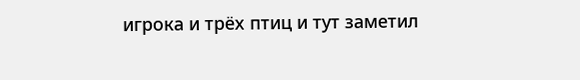игрока и трёх птиц и тут заметил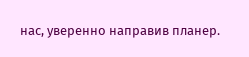нас, уверенно направив планер.